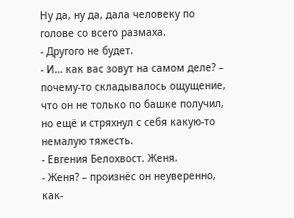Ну да, ну да, дала человеку по голове со всего размаха.
- Другого не будет.
- И… как вас зовут на самом деле? – почему-то складывалось ощущение, что он не только по башке получил, но ещё и стряхнул с себя какую-то немалую тяжесть.
- Евгения Белохвост. Женя.
- Женя? – произнёс он неуверенно, как-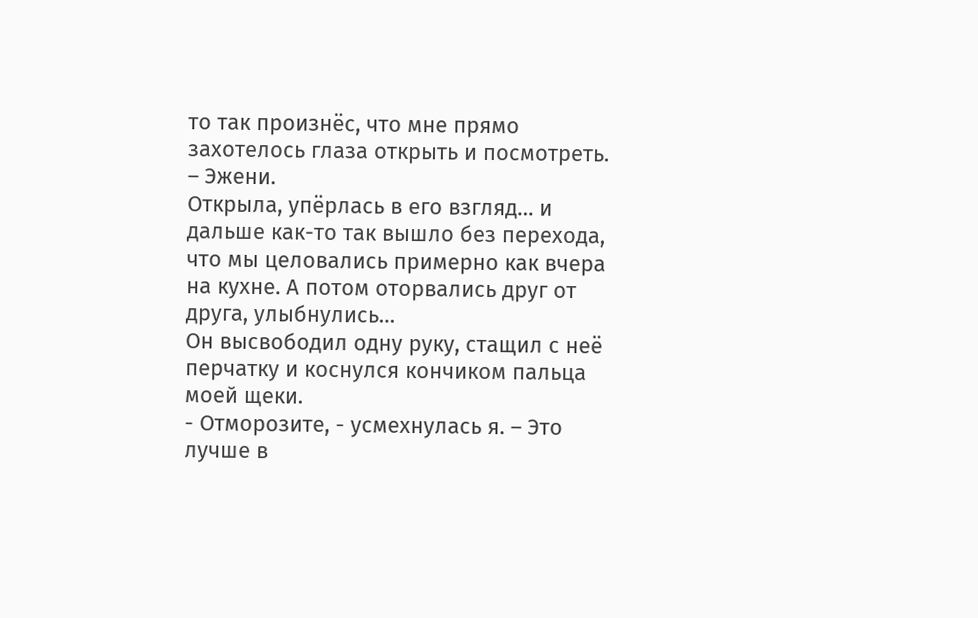то так произнёс, что мне прямо захотелось глаза открыть и посмотреть. – Эжени.
Открыла, упёрлась в его взгляд… и дальше как-то так вышло без перехода, что мы целовались примерно как вчера на кухне. А потом оторвались друг от друга, улыбнулись…
Он высвободил одну руку, стащил с неё перчатку и коснулся кончиком пальца моей щеки.
- Отморозите, - усмехнулась я. – Это лучше в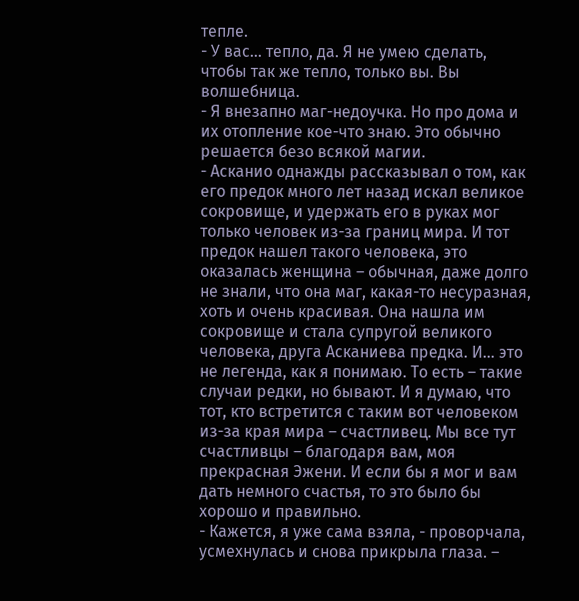тепле.
- У вас… тепло, да. Я не умею сделать, чтобы так же тепло, только вы. Вы волшебница.
- Я внезапно маг-недоучка. Но про дома и их отопление кое-что знаю. Это обычно решается безо всякой магии.
- Асканио однажды рассказывал о том, как его предок много лет назад искал великое сокровище, и удержать его в руках мог только человек из-за границ мира. И тот предок нашел такого человека, это оказалась женщина – обычная, даже долго не знали, что она маг, какая-то несуразная, хоть и очень красивая. Она нашла им сокровище и стала супругой великого человека, друга Асканиева предка. И… это не легенда, как я понимаю. То есть – такие случаи редки, но бывают. И я думаю, что тот, кто встретится с таким вот человеком из-за края мира – счастливец. Мы все тут счастливцы – благодаря вам, моя прекрасная Эжени. И если бы я мог и вам дать немного счастья, то это было бы хорошо и правильно.
- Кажется, я уже сама взяла, - проворчала, усмехнулась и снова прикрыла глаза. –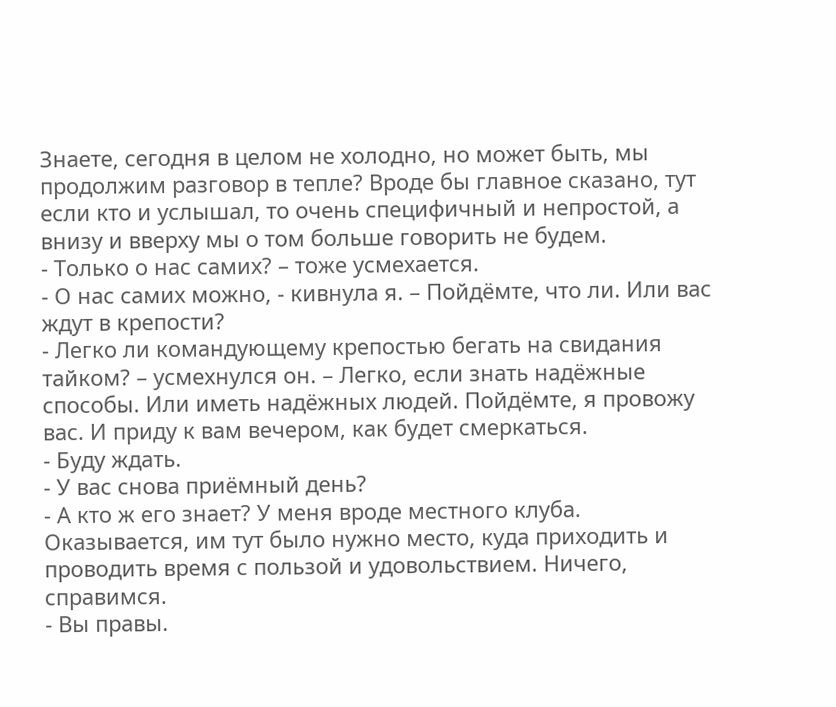Знаете, сегодня в целом не холодно, но может быть, мы продолжим разговор в тепле? Вроде бы главное сказано, тут если кто и услышал, то очень специфичный и непростой, а внизу и вверху мы о том больше говорить не будем.
- Только о нас самих? – тоже усмехается.
- О нас самих можно, - кивнула я. – Пойдёмте, что ли. Или вас ждут в крепости?
- Легко ли командующему крепостью бегать на свидания тайком? – усмехнулся он. – Легко, если знать надёжные способы. Или иметь надёжных людей. Пойдёмте, я провожу вас. И приду к вам вечером, как будет смеркаться.
- Буду ждать.
- У вас снова приёмный день?
- А кто ж его знает? У меня вроде местного клуба. Оказывается, им тут было нужно место, куда приходить и проводить время с пользой и удовольствием. Ничего, справимся.
- Вы правы.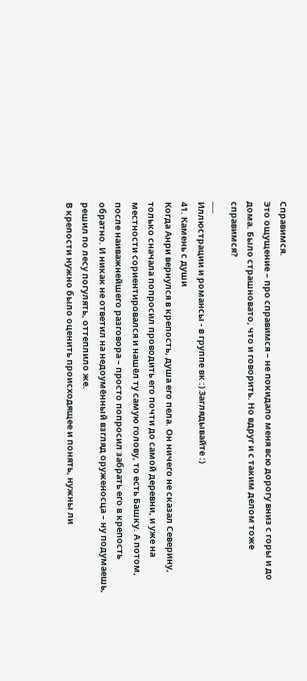Справимся.
Это ощущение – про справимся – не покидало меня всю дорогу вниз с горы и до дома. Было страшновато, что и говорить. Но вдруг и с таким делом тоже справимся?
___
Иллюстрации и романсы - в группе вк :) Заглядывайте :)
41. Камень с души
Когда Анри вернулся в крепость, душа его пела. Он ничего не сказал Северину, только сначала попросил проводить его почти до самой деревни, и уже на местности сориентировался и нашёл ту самую голову, то есть Башку. А потом, после наиважнейшего разговора – просто попросил забрать его в крепость обратно. И никак не ответил на недоумённый взгляд оруженосца – ну подумаешь, решил по лесу погулять, оттеплило же.
В крепости нужно было оценить происходящее и понять, нужны ли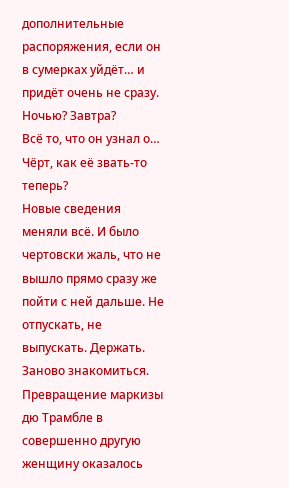дополнительные распоряжения, если он в сумерках уйдёт… и придёт очень не сразу. Ночью? Завтра?
Всё то, что он узнал о… Чёрт, как её звать-то теперь?
Новые сведения меняли всё. И было чертовски жаль, что не вышло прямо сразу же пойти с ней дальше. Не отпускать, не выпускать. Держать. Заново знакомиться.
Превращение маркизы дю Трамбле в совершенно другую женщину оказалось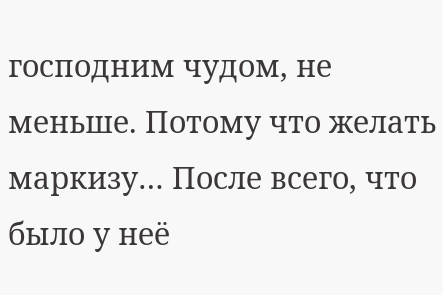господним чудом, не меньше. Потому что желать маркизу… После всего, что было у неё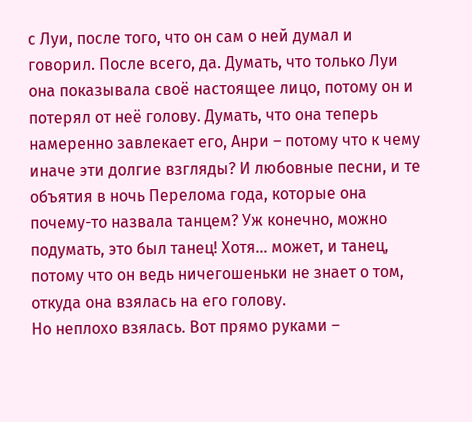с Луи, после того, что он сам о ней думал и говорил. После всего, да. Думать, что только Луи она показывала своё настоящее лицо, потому он и потерял от неё голову. Думать, что она теперь намеренно завлекает его, Анри – потому что к чему иначе эти долгие взгляды? И любовные песни, и те объятия в ночь Перелома года, которые она почему-то назвала танцем? Уж конечно, можно подумать, это был танец! Хотя… может, и танец, потому что он ведь ничегошеньки не знает о том, откуда она взялась на его голову.
Но неплохо взялась. Вот прямо руками –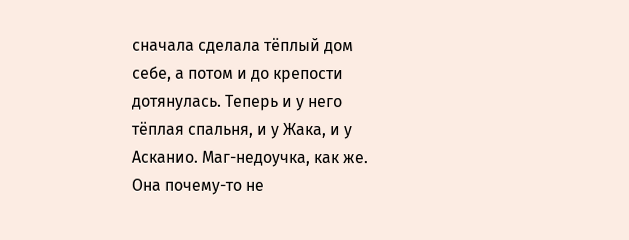сначала сделала тёплый дом себе, а потом и до крепости дотянулась. Теперь и у него тёплая спальня, и у Жака, и у Асканио. Маг-недоучка, как же. Она почему-то не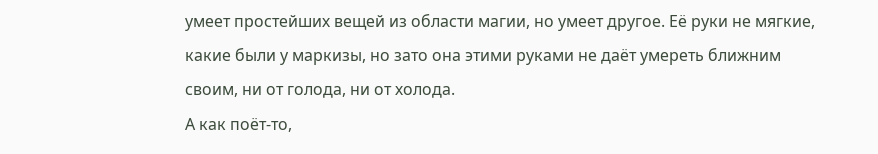умеет простейших вещей из области магии, но умеет другое. Её руки не мягкие, какие были у маркизы, но зато она этими руками не даёт умереть ближним своим, ни от голода, ни от холода.
А как поёт-то,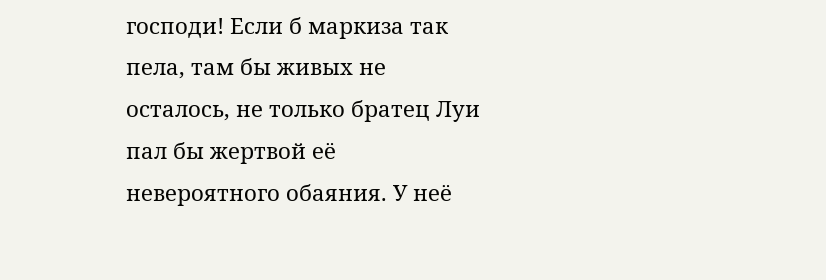господи! Если б маркиза так пела, там бы живых не осталось, не только братец Луи пал бы жертвой её невероятного обаяния. У неё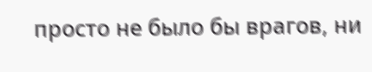просто не было бы врагов, ни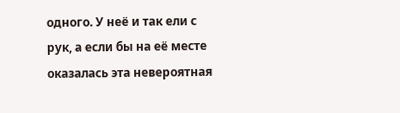одного. У неё и так ели с рук, а если бы на её месте оказалась эта невероятная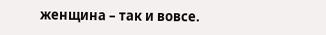женщина – так и вовсе.